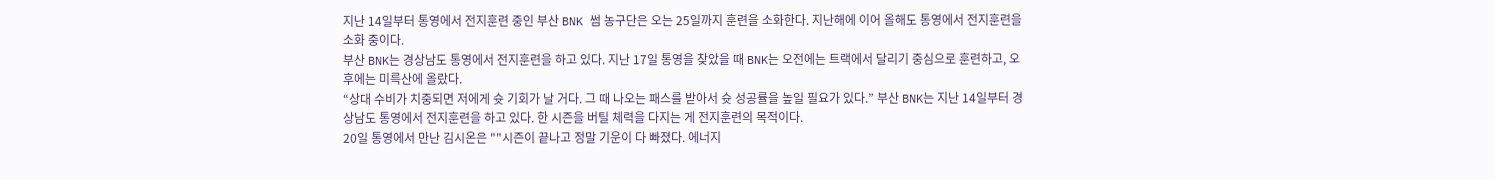지난 14일부터 통영에서 전지훈련 중인 부산 BNK 썸 농구단은 오는 25일까지 훈련을 소화한다. 지난해에 이어 올해도 통영에서 전지훈련을 소화 중이다.
부산 BNK는 경상남도 통영에서 전지훈련을 하고 있다. 지난 17일 통영을 찾았을 때 BNK는 오전에는 트랙에서 달리기 중심으로 훈련하고, 오후에는 미륵산에 올랐다.
“상대 수비가 치중되면 저에게 슛 기회가 날 거다. 그 때 나오는 패스를 받아서 슛 성공률을 높일 필요가 있다.” 부산 BNK는 지난 14일부터 경상남도 통영에서 전지훈련을 하고 있다. 한 시즌을 버틸 체력을 다지는 게 전지훈련의 목적이다.
20일 통영에서 만난 김시온은 ""시즌이 끝나고 정말 기운이 다 빠졌다. 에너지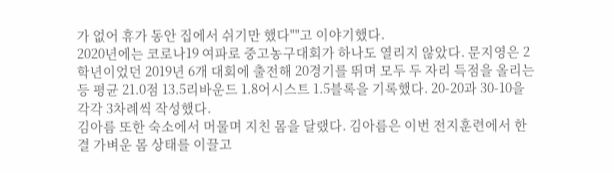가 없어 휴가 동안 집에서 쉬기만 했다""고 이야기했다.
2020년에는 코로나19 여파로 중고농구대회가 하나도 열리지 않았다. 문지영은 2학년이었던 2019년 6개 대회에 출전해 20경기를 뛰며 모두 두 자리 득점을 올리는 등 평균 21.0점 13.5리바운드 1.8어시스트 1.5블록을 기록했다. 20-20과 30-10을 각각 3차례씩 작성했다.
김아름 또한 숙소에서 머물며 지친 몸을 달랬다. 김아름은 이번 전지훈련에서 한결 가벼운 몸 상태를 이끌고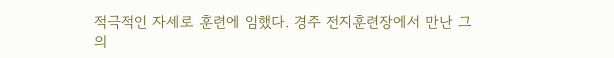적극적인 자세로 훈련에 임했다. 경주 전지훈련장에서 만난 그의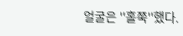얼굴은 ''홀쭉''했다.